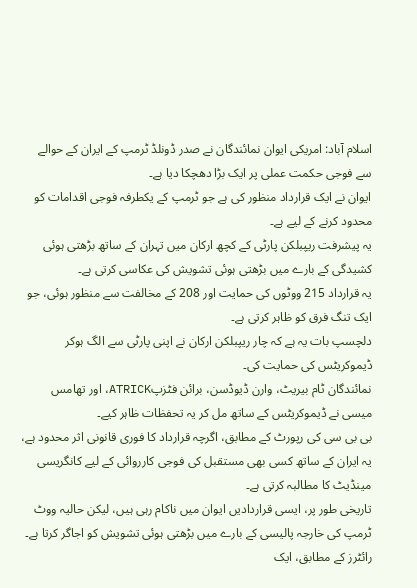اسلام آباد: امریکی ایوان نمائندگان نے صدر ڈونلڈ ٹرمپ کے ایران کے حوالے سے فوجی حکمت عملی پر ایک بڑا دھچکا دیا ہے۔
ایوان نے ایک قرارداد منظور کی ہے جو ٹرمپ کے یکطرفہ فوجی اقدامات کو محدود کرنے کے لیے ہے۔
یہ پیشرفت ریپبلکن پارٹی کے کچھ ارکان میں تہران کے ساتھ بڑھتی ہوئی کشیدگی کے بارے میں بڑھتی ہوئی تشویش کی عکاسی کرتی ہے۔
یہ قرارداد 215 ووٹوں کی حمایت اور 208 کے مخالفت سے منظور ہوئی، جو ایک تنگ فرق کو ظاہر کرتی ہے۔
دلچسپ بات یہ ہے کہ چار ریپبلکن ارکان نے اپنی پارٹی سے الگ ہوکر ڈیموکریٹس کی حمایت کی۔
نمائندگان ٹام بیریٹ، وارن ڈیوڈسن، برائن فٹزپATRICK، اور تھامس میسی نے ڈیموکریٹس کے ساتھ مل کر یہ تحفظات ظاہر کیے۔
بی بی سی کی رپورٹ کے مطابق، اگرچہ قرارداد کا فوری قانونی اثر محدود ہے، یہ ایران کے ساتھ کسی بھی مستقبل کی فوجی کارروائی کے لیے کانگریسی مینڈیٹ کا مطالبہ کرتی ہے۔
تاریخی طور پر، ایسی قراردادیں ایوان میں ناکام رہی ہیں، لیکن حالیہ ووٹ ٹرمپ کی خارجہ پالیسی کے بارے میں بڑھتی ہوئی تشویش کو اجاگر کرتا ہے۔
رائٹرز کے مطابق، ایک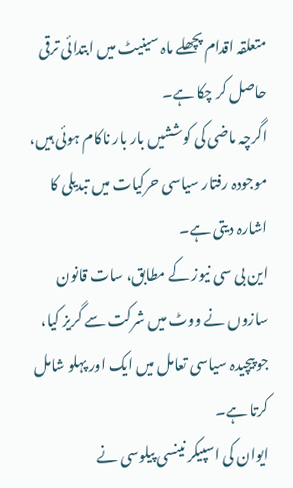متعلقہ اقدام پچھلے ماہ سینیٹ میں ابتدائی ترقی حاصل کر چکا ہے۔
اگرچہ ماضی کی کوششیں بار بار ناکام ہوئی ہیں، موجودہ رفتار سیاسی حرکیات میں تبدیلی کا اشارہ دیتی ہے۔
این بی سی نیوز کے مطابق، سات قانون سازوں نے ووٹ میں شرکت سے گریز کیا، جو پیچیدہ سیاسی تعامل میں ایک اور پہلو شامل کرتا ہے۔
ایوان کی اسپیکر نینسی پیلوسی نے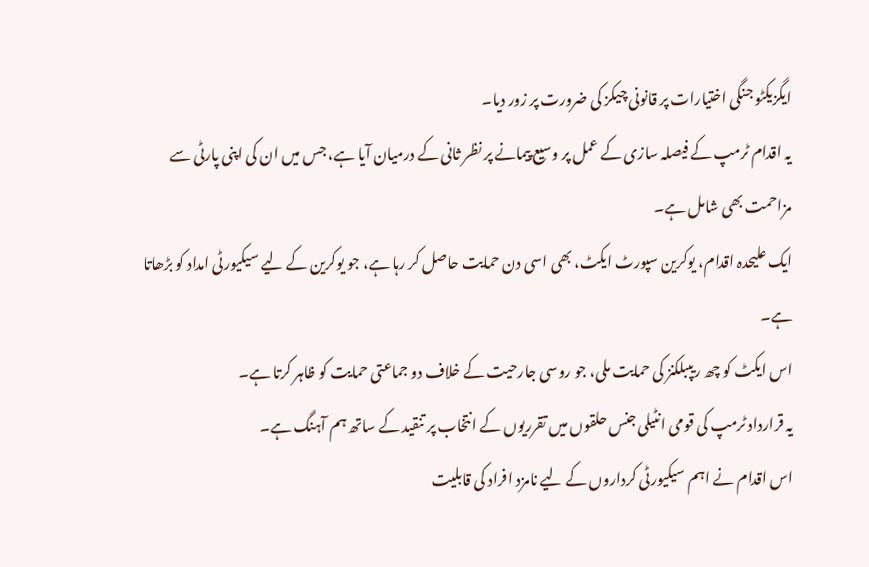ایگزیکٹو جنگی اختیارات پر قانونی چیکز کی ضرورت پر زور دیا۔
یہ اقدام ٹرمپ کے فیصلہ سازی کے عمل پر وسیع پیمانے پر نظر ثانی کے درمیان آیا ہے، جس میں ان کی اپنی پارٹی سے مزاحمت بھی شامل ہے۔
ایک علیحدہ اقدام، یوکرین سپورٹ ایکٹ، بھی اسی دن حمایت حاصل کر رہا ہے، جو یوکرین کے لیے سیکیورٹی امداد کو بڑھاتا ہے۔
اس ایکٹ کو چھ ریپبلکنز کی حمایت ملی، جو روسی جارحیت کے خلاف دو جماعتی حمایت کو ظاہر کرتا ہے۔
یہ قرارداد ٹرمپ کی قومی انٹیلی جنس حلقوں میں تقرریوں کے انتخاب پر تنقید کے ساتھ ہم آہنگ ہے۔
اس اقدام نے اہم سیکیورٹی کرداروں کے لیے نامزد افراد کی قابلیت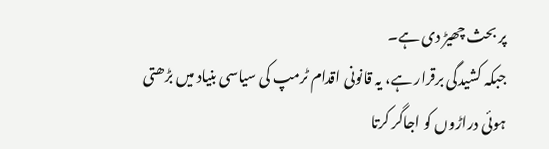پر بحث چھیڑ دی ہے۔
جبکہ کشیدگی برقرار ہے، یہ قانونی اقدام ٹرمپ کی سیاسی بنیاد میں بڑھتی ہوئی دراڑوں کو اجاگر کرتا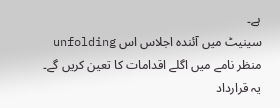ہے۔
سینیٹ میں آئندہ اجلاس اس unfolding منظر نامے میں اگلے اقدامات کا تعین کریں گے۔
یہ قرارداد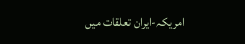امریکہ-ایران تعلقات میں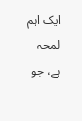ایک اہم لمحہ ہے، جو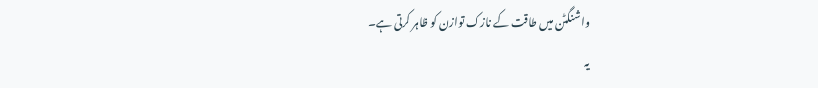واشنگٹن میں طاقت کے نازک توازن کو ظاہر کرتی ہے۔
یہ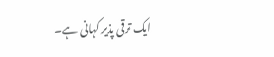ایک ترقی پذیر کہانی ہے۔